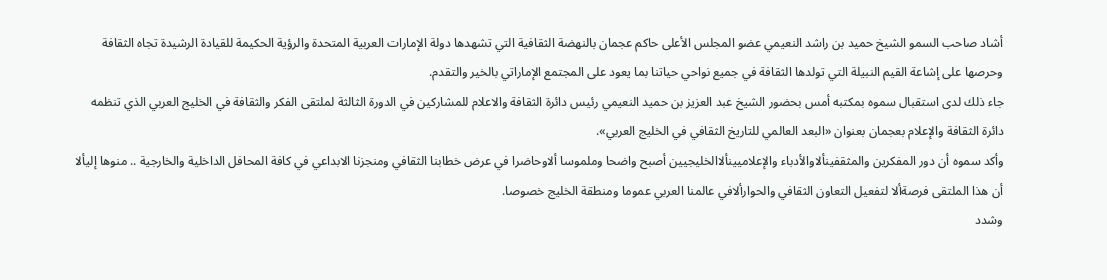أشاد صاحب السمو الشيخ حميد بن راشد النعيمي عضو المجلس الأعلى حاكم عجمان بالنهضة الثقافية التي تشهدها دولة الإمارات العربية المتحدة والرؤية الحكيمة للقيادة الرشيدة تجاه الثقافة وحرصها على إشاعة القيم النبيلة التي تولدها الثقافة في جميع نواحي حياتنا بما يعود على المجتمع الإماراتي بالخير والتقدم.
جاء ذلك لدى استقبال سموه بمكتبه أمس بحضور الشيخ عبد العزيز بن حميد النعيمي رئيس دائرة الثقافة والاعلام للمشاركين في الدورة الثالثة لملتقى الفكر والثقافة في الخليج العربي الذي تنظمه دائرة الثقافة والإعلام بعجمان بعنوان «البعد العالمي للتاريخ الثقافي في الخليج العربي».
وأكد سموه أن دور المفكرين والمثقفينألاوالأدباء والإعلاميينألاالخليجيين أصبح واضحا وملموسا ألاوحاضرا في عرض خطابنا الثقافي ومنجزنا الابداعي في كافة المحافل الداخلية والخارجية .. منوها إليألا أن هذا الملتقى فرصةألا لتفعيل التعاون الثقافي والحوارألافي عالمنا العربي عموما ومنطقة الخليج خصوصا.
وشدد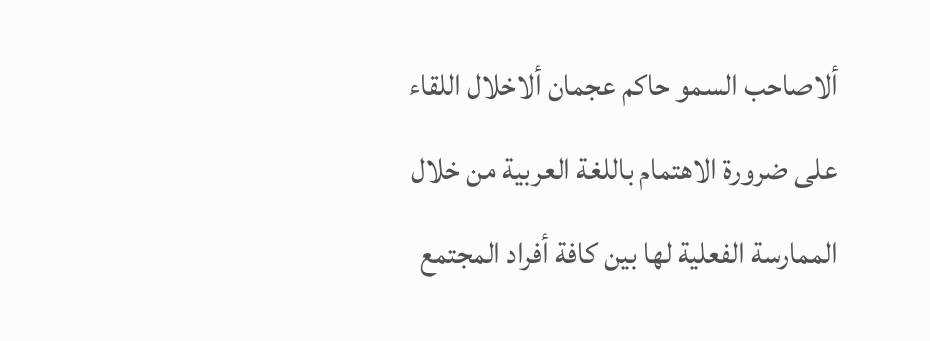ألاصاحب السمو حاكم عجمان ألاخلال اللقاء على ضرورة الاهتمام باللغة العربية من خلال الممارسة الفعلية لها بين كافة أفراد المجتمع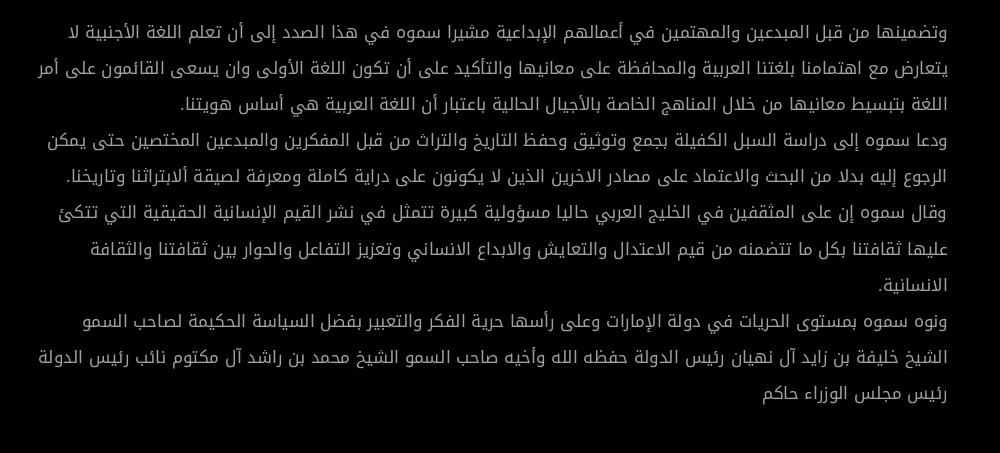وتضمينها من قبل المبدعين والمهتمين في أعمالهم الإبداعية مشيرا سموه في هذا الصدد إلى أن تعلم اللغة الأجنبية لا يتعارض مع اهتمامنا بلغتنا العربية والمحافظة على معانيها والتأكيد على أن تكون اللغة الأولى وان يسعى القائمون على أمر اللغة بتبسيط معانيها من خلال المناهج الخاصة بالأجيال الحالية باعتبار أن اللغة العربية هي أساس هويتنا.
ودعا سموه إلى دراسة السبل الكفيلة بجمع وتوثيق وحفظ التاريخ والتراث من قبل المفكرين والمبدعين المختصين حتى يمكن الرجوع إليه بدلا من البحث والاعتماد على مصادر الاخرين الذين لا يكونون على دراية كاملة ومعرفة لصيقة ألابتراثنا وتاريخنا.
وقال سموه إن على المثقفين في الخليج العربي حاليا مسؤولية كبيرة تتمثل في نشر القيم الإنسانية الحقيقية التي تتكئ عليها ثقافتنا بكل ما تتضمنه من قيم الاعتدال والتعايش والابداع الانساني وتعزيز التفاعل والحوار بين ثقافتنا والثقافة الانسانية.
ونوه سموه بمستوى الحريات في دولة الإمارات وعلى رأسها حرية الفكر والتعبير بفضل السياسة الحكيمة لصاحب السمو الشيخ خليفة بن زايد آل نهيان رئيس الدولة حفظه الله وأخيه صاحب السمو الشيخ محمد بن راشد آل مكتوم نائب رئيس الدولة رئيس مجلس الوزراء حاكم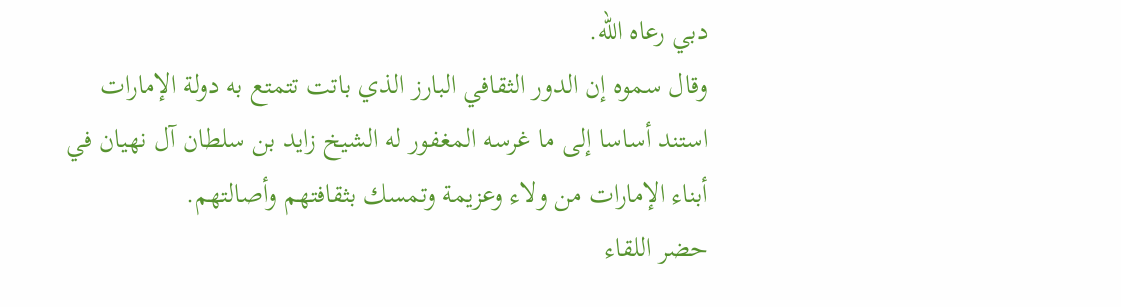دبي رعاه الله.
وقال سموه إن الدور الثقافي البارز الذي باتت تتمتع به دولة الإمارات استند أساسا إلى ما غرسه المغفور له الشيخ زايد بن سلطان آل نهيان في أبناء الإمارات من ولاء وعزيمة وتمسك بثقافتهم وأصالتهم.
حضر اللقاء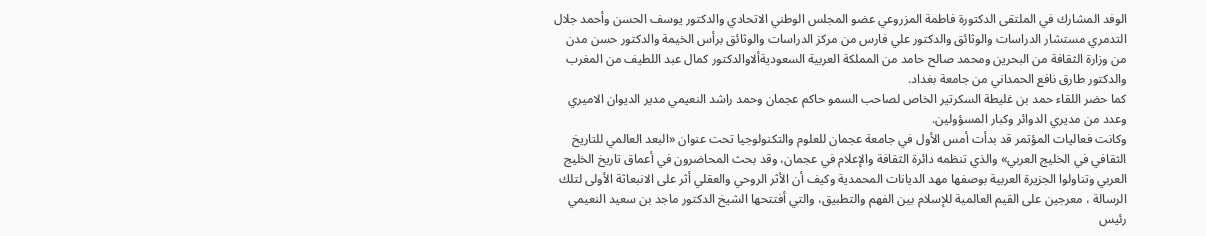الوفد المشارك في الملتقى الدكتورة فاطمة المزروعي عضو المجلس الوطني الاتحادي والدكتور يوسف الحسن وأحمد جلال التدمري مستشار الدراسات والوثائق والدكتور علي فارس من مركز الدراسات والوثائق برأس الخيمة والدكتور حسن مدن من وزارة الثقافة من البحرين ومحمد صالح حامد من المملكة العربية السعوديةألاوالدكتور كمال عبد اللطيف من المغرب والدكتور طارق نافع الحمداني من جامعة بغداد.
كما حضر اللقاء حمد بن غليطة السكرتير الخاص لصاحب السمو حاكم عجمان وحمد راشد النعيمي مدير الديوان الاميري وعدد من مديري الدوائر وكبار المسؤولين.
وكانت فعاليات المؤتمر قد بدأت أمس الأول في جامعة عجمان للعلوم والتكنولوجيا تحت عنوان «البعد العالمي للتاريخ الثقافي في الخليج العربي» والذي تنظمه دائرة الثقافة والإعلام في عجمان، وقد بحث المحاضرون في أعماق تاريخ الخليج العربي وتناولوا الجزيرة العربية بوصفها مهد الديانات المحمدية وكيف أن الأثر الروحي والعقلي أثر على الانبعاثة الأولى لتلك الرسالة ، معرجين على القيم العالمية للإسلام بين الفهم والتطبيق، والتي أفتتحها الشيخ الدكتور ماجد بن سعيد النعيمي رئيس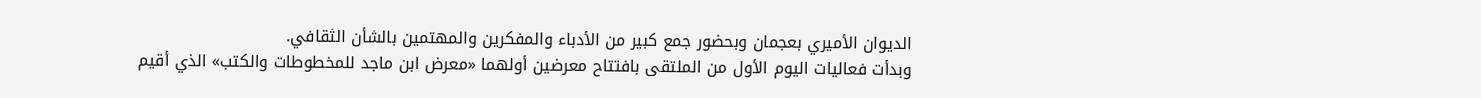الديوان الأميري بعجمان وبحضور جمع كبير من الأدباء والمفكرين والمهتمين بالشأن الثقافي.
وبدأت فعاليات اليوم الأول من الملتقى بافتتاح معرضين أولهما «معرض ابن ماجد للمخطوطات والكتب» الذي أقيم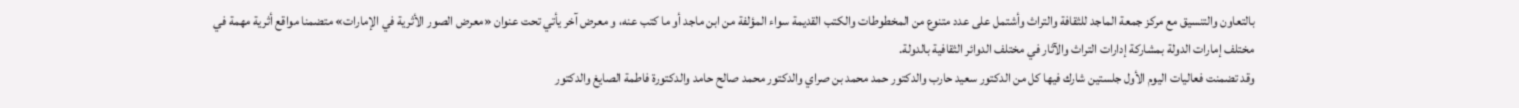بالتعاون والتنسيق مع مركز جمعة الماجد للثقافة والتراث وأشتمل على عدد متنوع من المخطوطات والكتب القديمة سواء المؤلفة من ابن ماجد أو ما كتب عنه، و معرض آخر يأتي تحت عنوان «معرض الصور الأثرية في الإمارات» متضمنا مواقع أثرية مهمة في مختلف إمارات الدولة بمشاركة إدارات التراث والآثار في مختلف الدوائر الثقافية بالدولة.
وقد تضمنت فعاليات اليوم الأول جلستين شارك فيها كل من الدكتور سعيد حارب والدكتور حمد محمد بن صراي والدكتور محمد صالح حامد والدكتورة فاطمة الصايغ والدكتور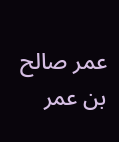عمر صالح بن عمر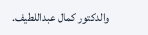والدكتور كمال عبداللطيف.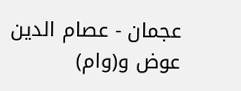عجمان - عصام الدين عوض و(وام)